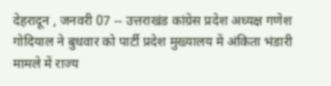देहरादून , जनवरी 07 -- उत्तराखंड कांग्रेस प्रदेश अध्यक्ष गणेश गोदियाल ने बुधवार को पार्टी प्रदेश मुख्यालय में अंकिता भंडारी मामले में राज्य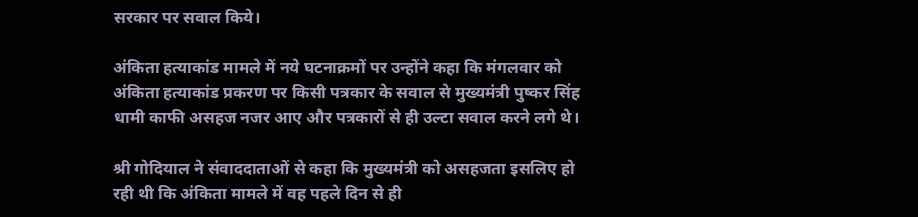सरकार पर सवाल किये।

अंकिता हत्याकांड मामले में नये घटनाक्रमों पर उन्होंने कहा कि मंगलवार को अंकिता हत्याकांड प्रकरण पर किसी पत्रकार के सवाल से मुख्यमंत्री पुष्कर सिंह धामी काफी असहज नजर आए और पत्रकारों से ही उल्टा सवाल करने लगे थे।

श्री गोदियाल ने संवाददाताओं से कहा कि मुख्यमंत्री को असहजता इसलिए हो रही थी कि अंकिता मामले में वह पहले दिन से ही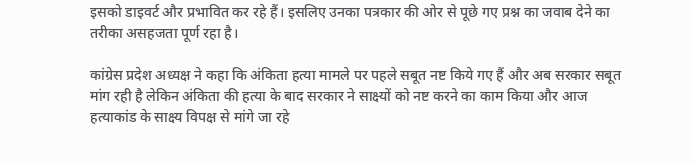इसको डाइवर्ट और प्रभावित कर रहे हैं। इसलिए उनका पत्रकार की ओर से पूछे गए प्रश्न का जवाब देने का तरीका असहजता पूर्ण रहा है।

कांग्रेस प्रदेश अध्यक्ष ने कहा कि अंकिता हत्या मामले पर पहले सबूत नष्ट किये गए हैं और अब सरकार सबूत मांग रही है लेकिन अंकिता की हत्या के बाद सरकार ने साक्ष्यों को नष्ट करने का काम किया और आज हत्याकांड के साक्ष्य विपक्ष से मांगे जा रहे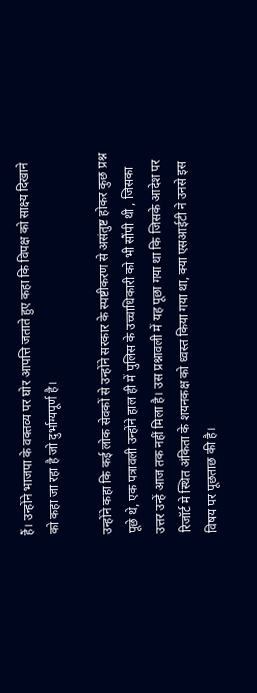हैं। उन्होंने भाजपा के वक्तव्य पर घोर आपत्ति जताते हुए कहा कि विपक्ष को साक्ष्य दिखाने को कहा जा रहा है जो दुर्भाग्यपूर्ण है।

उन्होंने कहा कि कई लोक सेवकों से उन्होंने सरकार के स्पष्टीकरण से असंतुष्ट होकर कुछ प्रश्न पूछे थे, एक पत्रावली उन्होंने हाल ही में पुलिस के उच्चाधिकारी को भी सौंपी थी , जिसका उत्तर उन्हें आज तक नहीं मिला है। उस प्रश्नावली में यह पूछा गया था कि जिसके आदेश पर रिजॉर्ट मे स्थित अंकिता के शयनकक्ष को ध्वस्त किया गया था, क्या एसआईटी ने उनसे इस विषय पर पूछताछ की है।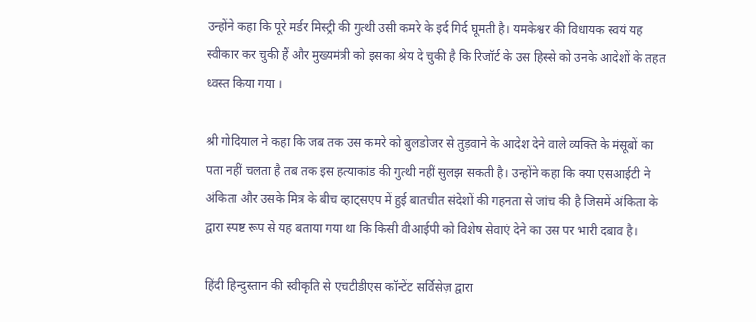उन्होंने कहा कि पूरे मर्डर मिस्ट्री की गुत्थी उसी कमरे के इर्द गिर्द घूमती है। यमकेश्वर की विधायक स्वयं यह स्वीकार कर चुकी हैं और मुख्यमंत्री को इसका श्रेय दे चुकी है कि रिजॉर्ट के उस हिस्से को उनके आदेशों के तहत ध्वस्त किया गया ।

श्री गोदियाल ने कहा कि जब तक उस कमरे को बुलडोजर से तुड़वाने के आदेश देने वाले व्यक्ति के मंसूबों का पता नहीं चलता है तब तक इस हत्याकांड की गुत्थी नहीं सुलझ सकती है। उन्होंने कहा कि क्या एसआईटी ने अंकिता और उसके मित्र के बीच व्हाट्सएप में हुई बातचीत संदेशों की गहनता से जांच की है जिसमें अंकिता के द्वारा स्पष्ट रूप से यह बताया गया था कि किसी वीआईपी को विशेष सेवाएं देने का उस पर भारी दबाव है।

हिंदी हिन्दुस्तान की स्वीकृति से एचटीडीएस कॉन्टेंट सर्विसेज़ द्वारा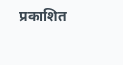प्रकाशित